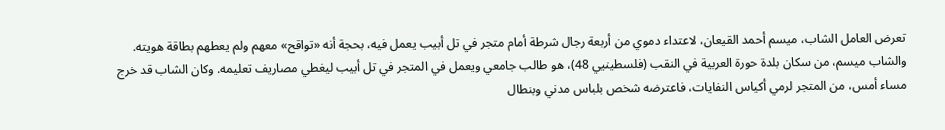تعرض العامل الشاب، ميسم أحمد القيعان، لاعتداء دموي من أربعة رجال شرطة أمام متجر في تل أبيب يعمل فيه، بحجة أنه «تواقح» معهم ولم يعطهم بطاقة هويته.
والشاب ميسم، من سكان بلدة حورة العربية في النقب (فلسطينيي 48)، هو طالب جامعي ويعمل في المتجر في تل أبيب ليغطي مصاريف تعليمه. وكان الشاب قد خرج مساء أمس، من المتجر لرمي أكياس النفايات، فاعترضه شخص بلباس مدني وبنطال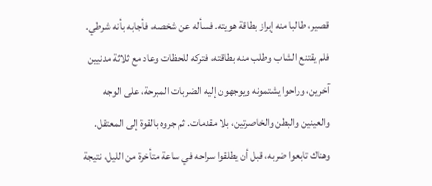قصير، طالبا منه إبراز بطاقة هويته. فسأله عن شخصه، فأجابه بأنه شرطي. فلم يقتنع الشاب وطلب منه بطاقته، فتركه للحظات وعاد مع ثلاثة مدنيين آخرين، وراحوا يشتمونه ويوجهون إليه الضربات المبرحة، على الوجه والعينين والبطن والخاصرتين، بلا مقدمات. ثم جروه بالقوة إلى المعتقل. وهناك تابعوا ضربه، قبل أن يطلقوا سراحه في ساعة متأخرة من الليل، نتيجة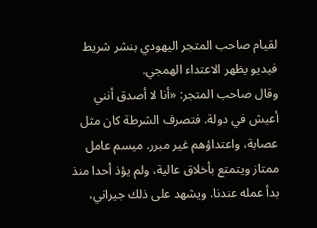لقيام صاحب المتجر اليهودي بنشر شريط فيديو يظهر الاعتداء الهمجي.
وقال صاحب المتجر: «أنا لا أصدق أنني أعيش في دولة. فتصرف الشرطة كان مثل عصابة، واعتداؤهم غير مبرر. ميسم عامل ممتاز ويتمتع بأخلاق عالية، ولم يؤذ أحدا منذ بدأ عمله عندنا. ويشهد على ذلك جيراني،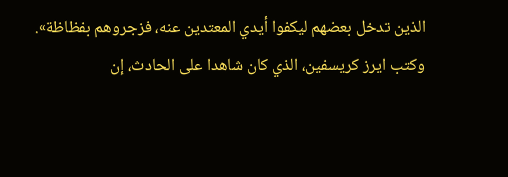الذين تدخل بعضهم ليكفوا أيدي المعتدين عنه، فزجروهم بفظاظة».
وكتب ايرز كريسفين، الذي كان شاهدا على الحادث، إن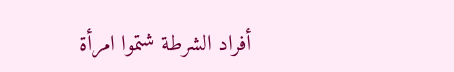أفراد الشرطة شتموا امرأة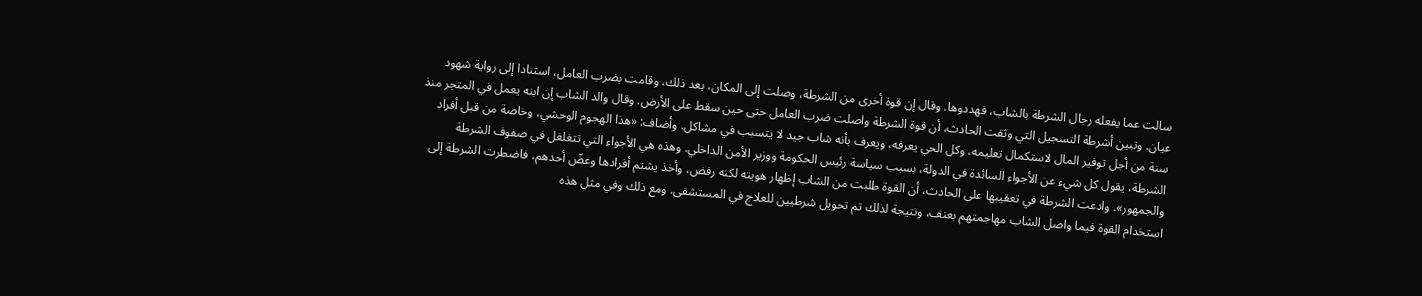سالت عما يفعله رجال الشرطة بالشاب، فهددوها. وقال إن قوة أخرى من الشرطة، وصلت إلى المكان، بعد ذلك، وقامت بضرب العامل، استنادا إلى رواية شهود عيان. وتبين أشرطة التسجيل التي وثقت الحادث، أن قوة الشرطة واصلت ضرب العامل حتى حين سقط على الأرض. وقال والد الشاب إن ابنه يعمل في المتجر منذ سنة من أجل توفير المال لاستكمال تعليمه، وكل الحي يعرفه، ويعرف بأنه شاب جيد لا يتسبب في مشاكل. وأضاف: «هذا الهجوم الوحشي، وخاصة من قبل أفراد الشرطة، يقول كل شيء عن الأجواء السائدة في الدولة، بسبب سياسة رئيس الحكومة ووزير الأمن الداخلي. وهذه هي الأجواء التي تتغلغل في صفوف الشرطة والجمهور». وادعت الشرطة في تعقيبها على الحادث، أن القوة طلبت من الشاب إظهار هويته لكنه رفض، وأخذ يشتم أفرادها وعضّ أحدهم، فاضطرت الشرطة إلى استخدام القوة فيما واصل الشاب مهاجمتهم بعنف، ونتيجة لذلك تم تحويل شرطيين للعلاج في المستشفى. ومع ذلك وفي مثل هذه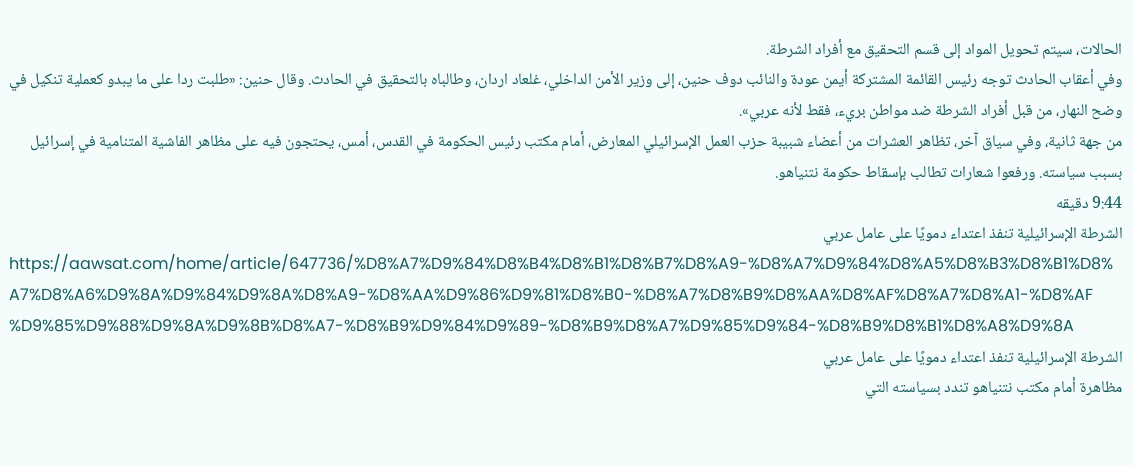الحالات، سيتم تحويل المواد إلى قسم التحقيق مع أفراد الشرطة.
وفي أعقاب الحادث توجه رئيس القائمة المشتركة أيمن عودة والنائب دوف حنين، إلى وزير الأمن الداخلي، غلعاد اردان، وطالباه بالتحقيق في الحادث. وقال حنين: «طلبت ردا على ما يبدو كعملية تنكيل في وضح النهار، من قبل أفراد الشرطة ضد مواطن بريء، فقط لأنه عربي».
من جهة ثانية، وفي سياق آخر، تظاهر العشرات من أعضاء شبيبة حزب العمل الإسرائيلي المعارض، أمام مكتب رئيس الحكومة في القدس، أمس، يحتجون فيه على مظاهر الفاشية المتنامية في إسرائيل بسبب سياسته. ورفعوا شعارات تطالب بإسقاط حكومة نتنياهو.
9:44 دقيقه
الشرطة الإسرائيلية تنفذ اعتداء دمويًا على عامل عربي
https://aawsat.com/home/article/647736/%D8%A7%D9%84%D8%B4%D8%B1%D8%B7%D8%A9-%D8%A7%D9%84%D8%A5%D8%B3%D8%B1%D8%A7%D8%A6%D9%8A%D9%84%D9%8A%D8%A9-%D8%AA%D9%86%D9%81%D8%B0-%D8%A7%D8%B9%D8%AA%D8%AF%D8%A7%D8%A1-%D8%AF%D9%85%D9%88%D9%8A%D9%8B%D8%A7-%D8%B9%D9%84%D9%89-%D8%B9%D8%A7%D9%85%D9%84-%D8%B9%D8%B1%D8%A8%D9%8A
الشرطة الإسرائيلية تنفذ اعتداء دمويًا على عامل عربي
مظاهرة أمام مكتب نتنياهو تندد بسياسته التي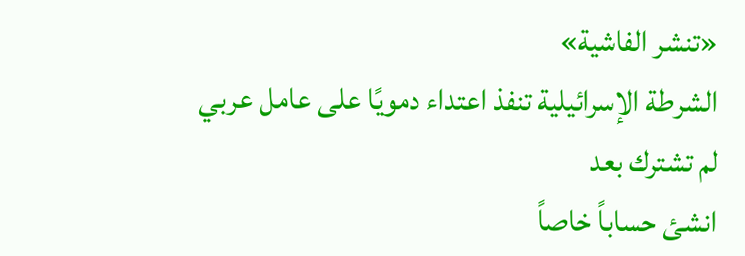«تنشر الفاشية»
الشرطة الإسرائيلية تنفذ اعتداء دمويًا على عامل عربي
لم تشترك بعد
انشئ حساباً خاصاً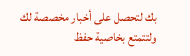بك لتحصل على أخبار مخصصة لك ولتتمتع بخاصية حفظ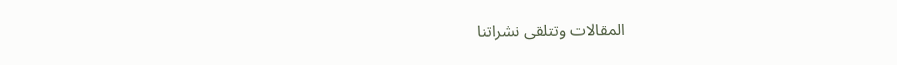المقالات وتتلقى نشراتنا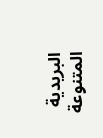البريدية المتنوعة